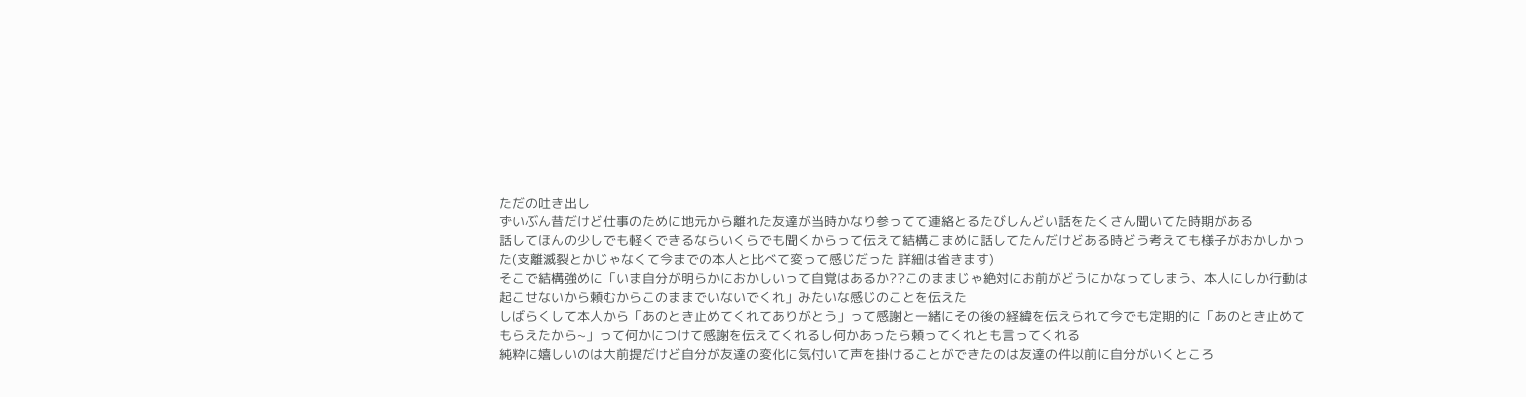ただの吐き出し
ずいぶん昔だけど仕事のために地元から離れた友達が当時かなり参ってて連絡とるたびしんどい話をたくさん聞いてた時期がある
話してほんの少しでも軽くできるならいくらでも聞くからって伝えて結構こまめに話してたんだけどある時どう考えても様子がおかしかった(支離滅裂とかじゃなくて今までの本人と比べて変って感じだった 詳細は省きます)
そこで結構強めに「いま自分が明らかにおかしいって自覚はあるか??このままじゃ絶対にお前がどうにかなってしまう、本人にしか行動は起こせないから頼むからこのままでいないでくれ」みたいな感じのことを伝えた
しばらくして本人から「あのとき止めてくれてありがとう」って感謝と一緒にその後の経緯を伝えられて今でも定期的に「あのとき止めてもらえたから~」って何かにつけて感謝を伝えてくれるし何かあったら頼ってくれとも言ってくれる
純粋に嬉しいのは大前提だけど自分が友達の変化に気付いて声を掛けることができたのは友達の件以前に自分がいくところ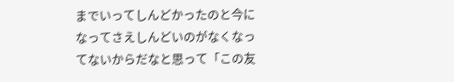までいってしんどかったのと今になってさえしんどいのがなくなってないからだなと思って「この友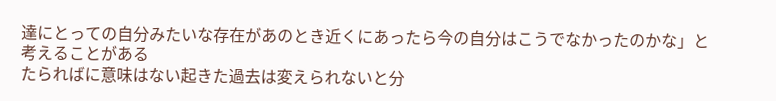達にとっての自分みたいな存在があのとき近くにあったら今の自分はこうでなかったのかな」と考えることがある
たらればに意味はない起きた過去は変えられないと分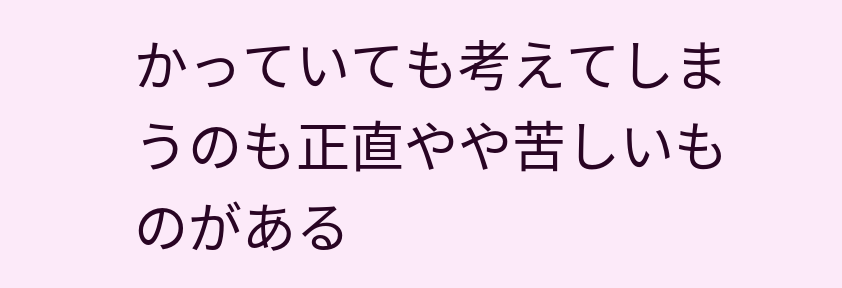かっていても考えてしまうのも正直やや苦しいものがある